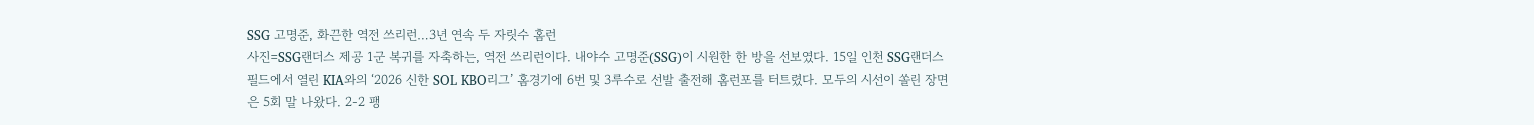SSG 고명준, 화끈한 역전 쓰리런…3년 연속 두 자릿수 홈런
사진=SSG랜더스 제공 1군 복귀를 자축하는, 역전 쓰리런이다. 내야수 고명준(SSG)이 시원한 한 방을 선보였다. 15일 인천 SSG랜더스필드에서 열린 KIA와의 ‘2026 신한 SOL KBO리그’ 홈경기에 6번 및 3루수로 선발 출전해 홈런포를 터트렸다. 모두의 시선이 쏠린 장면은 5회 말 나왔다. 2-2 팽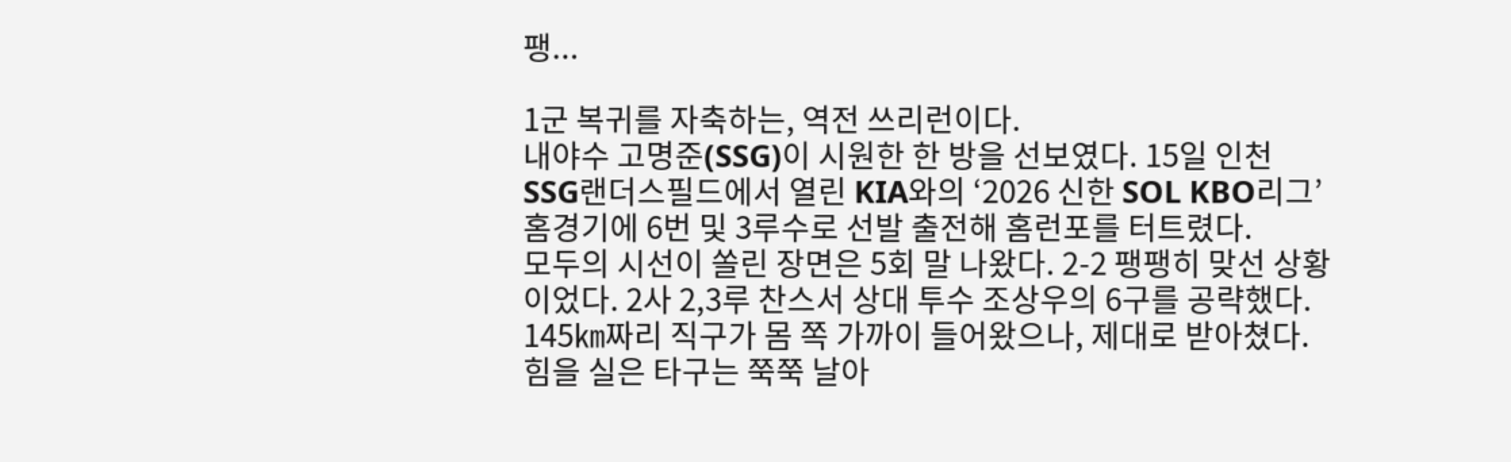팽...

1군 복귀를 자축하는, 역전 쓰리런이다.
내야수 고명준(SSG)이 시원한 한 방을 선보였다. 15일 인천 SSG랜더스필드에서 열린 KIA와의 ‘2026 신한 SOL KBO리그’ 홈경기에 6번 및 3루수로 선발 출전해 홈런포를 터트렸다.
모두의 시선이 쏠린 장면은 5회 말 나왔다. 2-2 팽팽히 맞선 상황이었다. 2사 2,3루 찬스서 상대 투수 조상우의 6구를 공략했다. 145㎞짜리 직구가 몸 쪽 가까이 들어왔으나, 제대로 받아쳤다. 힘을 실은 타구는 쭉쭉 날아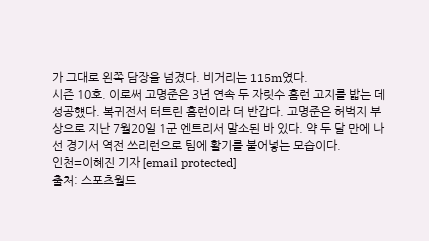가 그대로 왼쪽 담장을 넘겼다. 비거리는 115m였다.
시즌 10호. 이로써 고명준은 3년 연속 두 자릿수 홈런 고지를 밟는 데 성공헀다. 복귀전서 터트린 홈런이라 더 반갑다. 고명준은 허벅지 부상으로 지난 7월20일 1군 엔트리서 말소된 바 있다. 약 두 달 만에 나선 경기서 역전 쓰리런으로 팀에 활기를 불어넣는 모습이다.
인천=이혜진 기자 [email protected]
출처: 스포츠월드